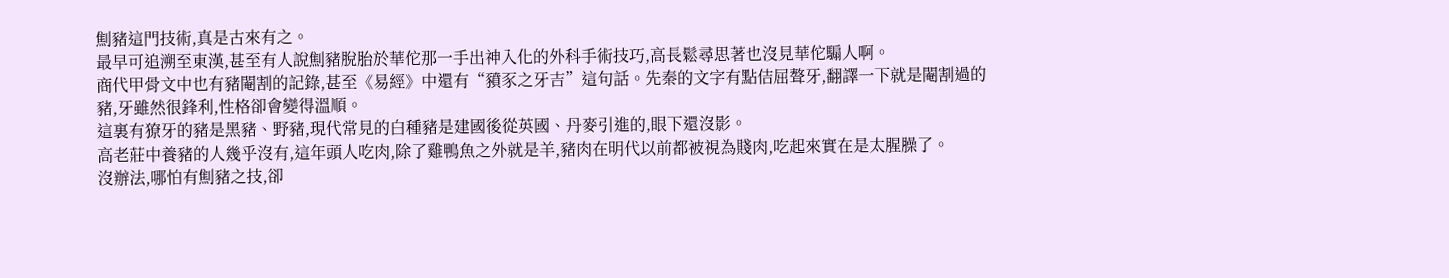劁豬這門技術,真是古來有之。
最早可追溯至東漢,甚至有人說劁豬脫胎於華佗那一手出神入化的外科手術技巧,高長鬆尋思著也沒見華佗騸人啊。
商代甲骨文中也有豬閹割的記錄,甚至《易經》中還有“豶豕之牙吉”這句話。先秦的文字有點佶屈聱牙,翻譯一下就是閹割過的豬,牙雖然很鋒利,性格卻會變得溫順。
這裏有獠牙的豬是黑豬、野豬,現代常見的白種豬是建國後從英國、丹麥引進的,眼下還沒影。
高老莊中養豬的人幾乎沒有,這年頭人吃肉,除了雞鴨魚之外就是羊,豬肉在明代以前都被視為賤肉,吃起來實在是太腥臊了。
沒辦法,哪怕有劁豬之技,卻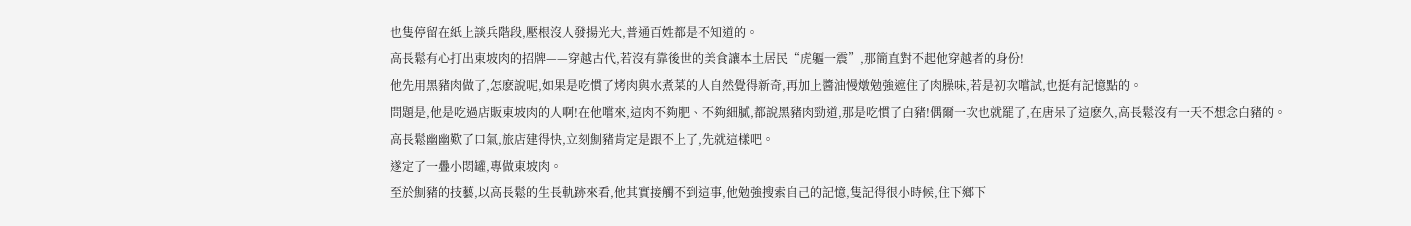也隻停留在紙上談兵階段,壓根沒人發揚光大,普通百姓都是不知道的。
高長鬆有心打出東坡肉的招牌——穿越古代,若沒有靠後世的美食讓本土居民“虎軀一震”,那簡直對不起他穿越者的身份!
他先用黑豬肉做了,怎麽說呢,如果是吃慣了烤肉與水煮菜的人自然覺得新奇,再加上醬油慢燉勉強遮住了肉臊味,若是初次嚐試,也挺有記憶點的。
問題是,他是吃過店販東坡肉的人啊!在他嚐來,這肉不夠肥、不夠細膩,都說黑豬肉勁道,那是吃慣了白豬!偶爾一次也就罷了,在唐呆了這麽久,高長鬆沒有一天不想念白豬的。
高長鬆幽幽歎了口氣,旅店建得快,立刻劁豬肯定是跟不上了,先就這樣吧。
遂定了一疊小悶罐,專做東坡肉。
至於劁豬的技藝,以高長鬆的生長軌跡來看,他其實接觸不到這事,他勉強搜索自己的記憶,隻記得很小時候,住下鄉下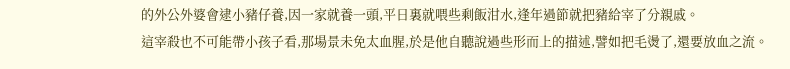的外公外婆會逮小豬仔養,因一家就養一頭,平日裏就喂些剩飯泔水,逢年過節就把豬給宰了分親戚。
這宰殺也不可能帶小孩子看,那場景未免太血腥,於是他自聽說過些形而上的描述,譬如把毛燙了,還要放血之流。